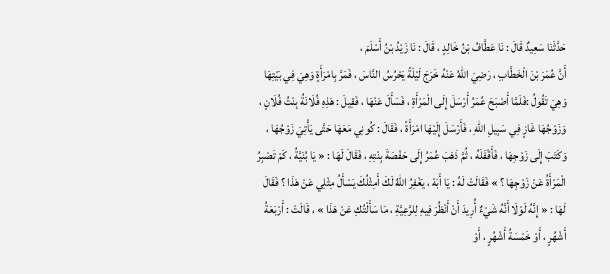حَدَّثَنَا سَعِيدٌ قَالَ : نَا عَطَّافُ بْنُ خَالِدٍ ، قَالَ : نَا زَيْدُ بْنُ أَسْلَمَ ،
أَنَّ عُمَرَ بْنَ الْخَطَّابِ ، رَضِيَ اللهُ عَنْهُ خَرَجَ لَيْلَةً يَحْرُسُ النَّاسَ ، فَمَرَّ بِامْرَأَةٍ وَهِيَ فِي بَيْتِهَا وَهِيَ تَقُولُ :فَلَمَّا أَصْبَحَ عُمَرُ أَرْسَلَ إِلَى الْمَرْأَةِ ، فَسَأَلَ عَنْهَا ، فَقِيلَ : هَذِهِ فُلَانَةُ بِنْتُ فُلَانٍ ، وَزَوْجُهَا غَازٍ فِي سَبِيلِ اللهِ ، فَأَرْسَلَ إِلَيْهَا امْرَأَةً ، فَقَالَ : كُونِي مَعَهَا حَتَّى يَأْتِيَ زَوْجُهَا ، وَكَتَبَ إِلَى زَوْجِهَا ، فَأَقْفَلَهُ ، ثُمَّ ذَهَبَ عُمَرُ إِلَى حَفْصَةَ بِنْتِهِ ، فَقَالَ لَهَا : « يَا بُنَيَّةُ ، كَمْ تَصْبِرُ الْمَرْأَةُ عَنْ زَوْجِهَا ؟ » فَقَالَتْ لَهُ : يَا أَبَهْ ، يَغْفِرُ اللهُ لَكَ أَمِثْلُكَ يَسْأَلُ مِثْلِي عَنْ هَذَا ؟ فَقَالَ لَهَا : « إِنَّهُ لَوْلَا أَنَّهُ شَيْءٌ أُرِيدَ أَنْ أَنْظُرَ فِيهِ لِلرَّعِيَّةِ ، مَا سَأَلْتُكِ عَنْ هَذَا » ، قَالَتْ : أَرْبَعَةُ أَشْهُرٍ ، أَوْ خَمْسَةُ أَشْهُرٍ ، أَوْ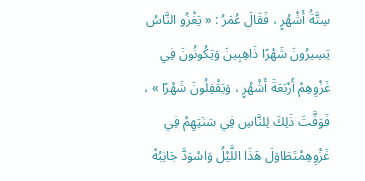سِتَّةُ أَشْهُرٍ ، فَقَالَ عُمَرُ : « يَغْزُو النَّاسُ يَسِيرُونَ شَهْرًا ذَاهِبِينَ وَيَكُونُونَ فِي غَزْوِهِمْ أَرْبَعَةَ أَشْهُرٍ ، وَيَقْفِلُونَ شَهْرًا » ، فَوَقَّتَ ذَلِكَ لِلنَّاسِ فِي سَنَتِهِمْ فِي غَزْوِهِمْتَطَاوَلَ هَذَا اللَّيْلُ وَاسْوَدَّ جَانِبُهْ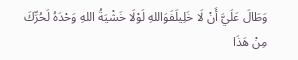وَطَالَ عَلَيَّ أَنْ لَا خَلِيلَفَوَاللهِ لَوْلَا خَشْيَةُ اللهِ وَحْدَهُ لَحُرِّكَ مِنْ هَذَا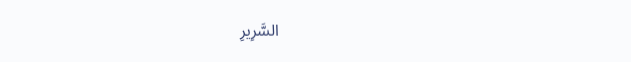السَّرِيرِ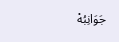جَوَانِبُهْ